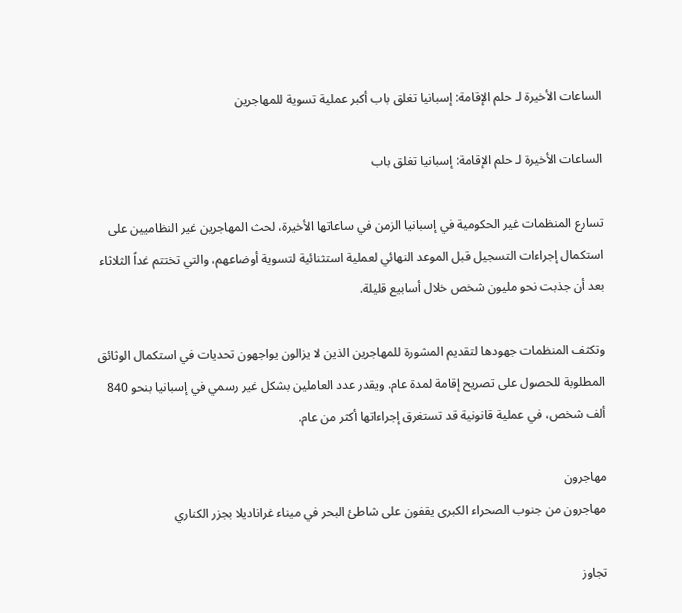الساعات الأخيرة لـ حلم الإقامة: إسبانيا تغلق باب أكبر عملية تسوية للمهاجرين

الساعات الأخيرة لـ حلم الإقامة: إسبانيا تغلق باب

تسارع المنظمات غير الحكومية في إسبانيا الزمن في ساعاتها الأخيرة، لحث المهاجرين غير النظاميين على استكمال إجراءات التسجيل قبل الموعد النهائي لعملية استثنائية لتسوية أوضاعهم، والتي تختتم غداً الثلاثاء بعد أن جذبت نحو مليون شخص خلال أسابيع قليلة.

وتكثف المنظمات جهودها لتقديم المشورة للمهاجرين الذين لا يزالون يواجهون تحديات في استكمال الوثائق المطلوبة للحصول على تصريح إقامة لمدة عام. ويقدر عدد العاملين بشكل غير رسمي في إسبانيا بنحو 840 ألف شخص، في عملية قانونية قد تستغرق إجراءاتها أكثر من عام.

مهاجرون
مهاجرون من جنوب الصحراء الكبرى يقفون على شاطئ البحر في ميناء غراناديلا بجزر الكناري

تجاوز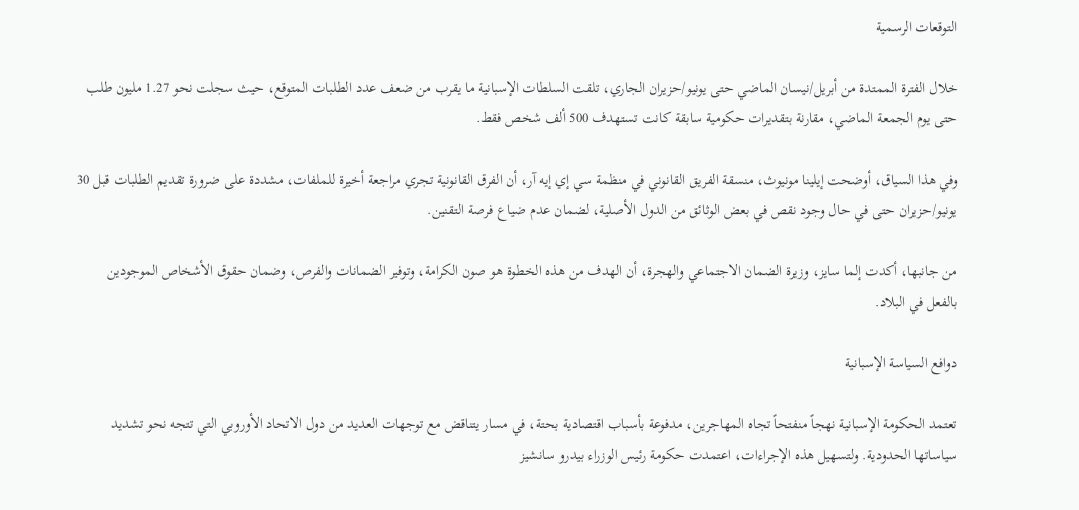التوقعات الرسمية

خلال الفترة الممتدة من أبريل/نيسان الماضي حتى يونيو/حزيران الجاري، تلقت السلطات الإسبانية ما يقرب من ضعف عدد الطلبات المتوقع، حيث سجلت نحو 1.27 مليون طلب حتى يوم الجمعة الماضي، مقارنة بتقديرات حكومية سابقة كانت تستهدف 500 ألف شخص فقط.

وفي هذا السياق، أوضحت إيلينا مونيوث، منسقة الفريق القانوني في منظمة سي إي إيه آر، أن الفرق القانونية تجري مراجعة أخيرة للملفات، مشددة على ضرورة تقديم الطلبات قبل 30 يونيو/حزيران حتى في حال وجود نقص في بعض الوثائق من الدول الأصلية، لضمان عدم ضياع فرصة التقنين.

من جانبها، أكدت إلما سايز، وزيرة الضمان الاجتماعي والهجرة، أن الهدف من هذه الخطوة هو صون الكرامة، وتوفير الضمانات والفرص، وضمان حقوق الأشخاص الموجودين بالفعل في البلاد.

دوافع السياسة الإسبانية

تعتمد الحكومة الإسبانية نهجاً منفتحاً تجاه المهاجرين، مدفوعة بأسباب اقتصادية بحتة، في مسار يتناقض مع توجهات العديد من دول الاتحاد الأوروبي التي تتجه نحو تشديد سياساتها الحدودية. ولتسهيل هذه الإجراءات، اعتمدت حكومة رئيس الوزراء بيدرو سانشيز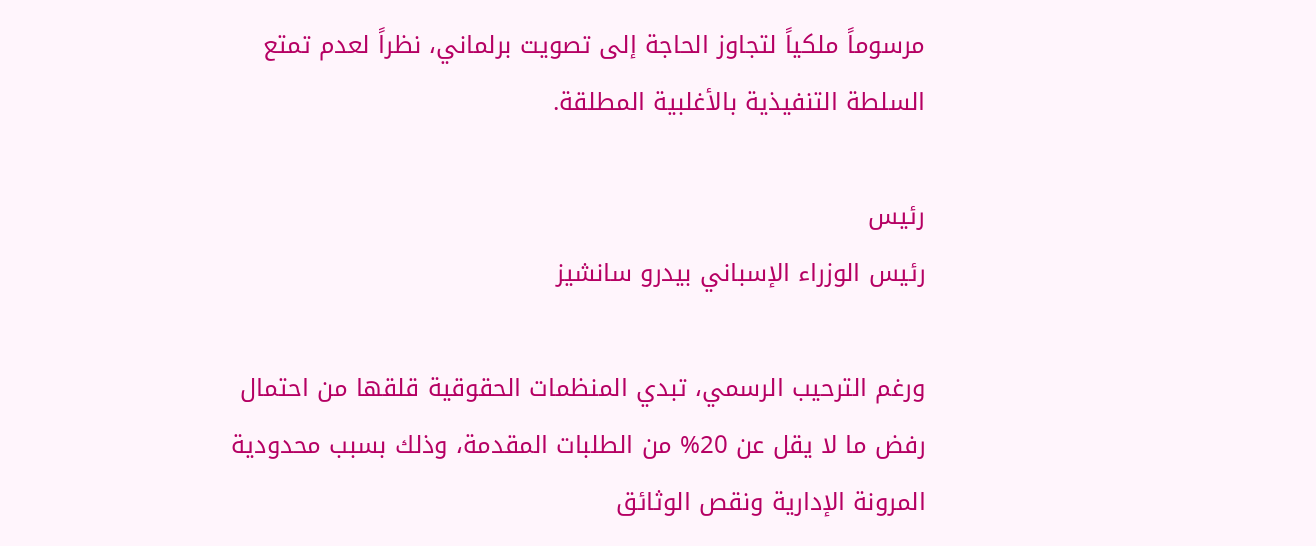مرسوماً ملكياً لتجاوز الحاجة إلى تصويت برلماني، نظراً لعدم تمتع السلطة التنفيذية بالأغلبية المطلقة.

رئيس
رئيس الوزراء الإسباني بيدرو سانشيز

ورغم الترحيب الرسمي، تبدي المنظمات الحقوقية قلقها من احتمال رفض ما لا يقل عن 20% من الطلبات المقدمة، وذلك بسبب محدودية المرونة الإدارية ونقص الوثائق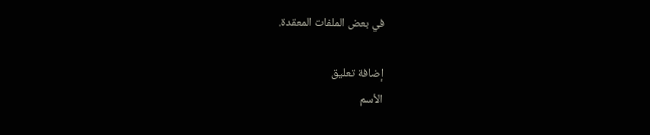في بعض الملفات المعقدة.

إضافة تعليق
الأسم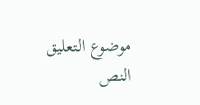موضوع التعليق
النص